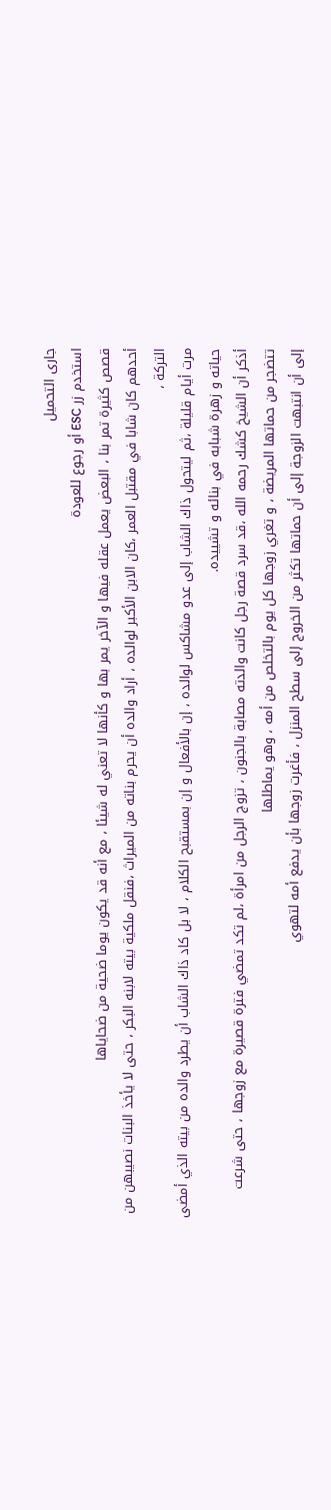جارى التحميل
استخدم زر ESC أو رجوع للعودة
قصص كثيرة تمر بنا ، البعض يعمل عقله فيها و الآخر يمر بها و كأنها لا تعني له شيئا ، مع أنه قد يكون يوما ضحية من ضحاياها
أحدهم كان شابا في مقتبل العمر ،كان الابن الأكبر لوالده ، أراد والده أن يحرم بناته من الميراث ،فنقل ملكية بيته لابنه البكر ، حتى لا يأخذ البنات نصيبهن من التركة ،
مرت أيام قليلة ،ثم ليتحول ذاك الشاب إلى عدو مشاكس لوالده ، إن بالأفعال و إن بمستقبح الكلام ، لا بل كاد ذاك الشاب أن يطرد والده من بيته الذي أمضى حياته و زهرة شبابه في بنائه و تشييده.
أذكر أن الشيخ كشك رحمه الله ،قد سرد قصة رجل كانت والدته مصابة بالجنون ، تزوج الرجل من امرأة ،لم تكد تمضي فترة قصيرة مع زوجها ، حتى شرعت تتضجر من حماتها المريضة ، و تغري زوجها كل يوم بالتخلص من أمه ، وهو يماطلها
إلى أن انتبهت الزوجة إلى أن حماتها تكثر من الخروج إلى سطح المنزل ، فأغرت زوجها بأن يدفع أمه لتهوي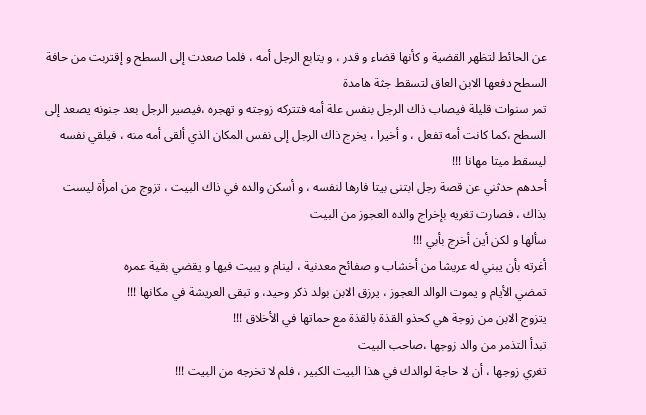عن الحائط لتظهر القضية و كأنها قضاء و قدر ، و يتابع الرجل أمه ، فلما صعدت إلى السطح و إقتربت من حافة السطح دفعها الابن العاق لتسقط جثة هامدة
تمر سنوات قليلة فيصاب ذاك الرجل بنفس علة أمه فتتركه زوجته و تهجره ،فيصير الرجل بعد جنونه يصعد إلى السطح ،كما كانت أمه تفعل ، و أخيرا ، يخرج ذاك الرجل إلى نفس المكان الذي ألقى أمه منه ، فيلقي نفسه ليسقط ميتا مهانا !!!
أحدهم حدثني عن قصة رجل ابتنى بيتا فارها لنفسه ، و أسكن والده في ذاك البيت ، تزوج من امرأة ليست بذاك ، فصارت تغريه بإخراج والده العجوز من البيت
سألها و لكن أين أخرج بأبي !!!
أغرته بأن يبني له عريشا من أخشاب و صفائح معدنية ، لينام و يبيت فيها و يقضي بقية عمره
تمضي الأيام و يموت الوالد العجوز ، يرزق الابن بولد ذكر وحيد، و تبقى العريشة في مكانها !!!
يتزوج الابن من زوجة هي كحذو القذة بالقذة مع حماتها في الأخلاق !!!
تبدأ التذمر من والد زوجها ،صاحب البيت
تغري زوجها ، أن لا حاجة لوالدك في هذا البيت الكبير ، فلم لا تخرجه من البيت !!!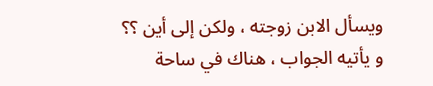ويسأل الابن زوجته ، ولكن إلى أين ؟؟
و يأتيه الجواب ، هناك في ساحة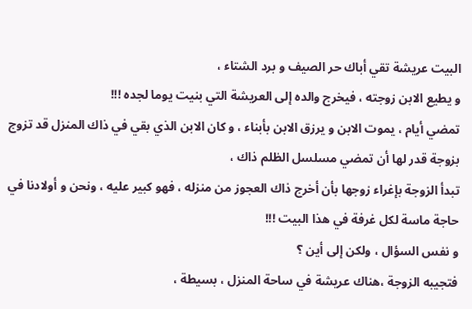البيت عريشة تقي أباك حر الصيف و برد الشتاء ،
و يطيع الابن زوجته ، فيخرج والده إلى العريشة التي بنيت يوما لجده !!!
تمضي أيام ، يموت الابن و يرزق الابن بأبناء ، و كان الابن الذي بقي في ذاك المنزل قد تزوج بزوجة قدر لها أن تمضي مسلسل الظلم ذاك ،
تبدأ الزوجة بإغراء زوجها بأن أخرج ذاك العجوز من منزله ، فهو كبير عليه ، ونحن و أولادنا في حاجة ماسة لكل غرفة في هذا البيت !!!
و نفس السؤال ، ولكن إلى أين ؟
فتجيبه الزوجة ،هناك عريشة في ساحة المنزل ، بسيطة ،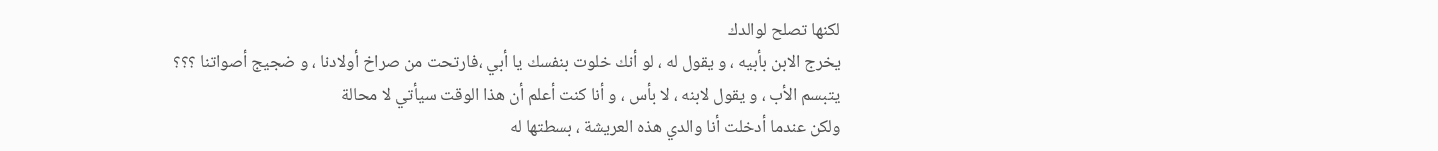لكنها تصلح لوالدك
يخرج الابن بأبيه ، و يقول له ، لو أنك خلوت بنفسك يا أبي ،فارتحت من صراخ أولادنا ، و ضجيج أصواتنا ؟؟؟
يتبسم الأب ، و يقول لابنه ، لا بأس ، و أنا كنت أعلم أن هذا الوقت سيأتي لا محالة
ولكن عندما أدخلت أنا والدي هذه العريشة ، بسطتها له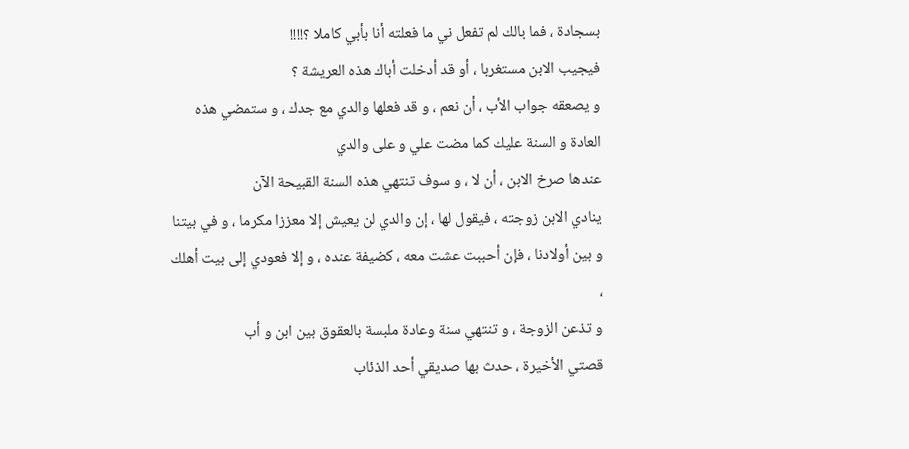بسجادة ، فما بالك لم تفعل ني ما فعلته أنا بأبي كاملا ؟!!!!
فيجيب الابن مستغربا ، أو قد أدخلت أباك هذه العريشة ؟
و يصعقه جواب الأب ، أن نعم ، و قد فعلها والدي مع جدك ، و ستمضي هذه العادة و السنة عليك كما مضت علي و على والدي
عندها صرخ الابن ، أن لا ، و سوف تنتهي هذه السنة القبيحة الآن
ينادي الابن زوجته ، فيقول لها ، إن والدي لن يعيش إلا معززا مكرما ، و في بيتنا و بين أولادنا ، فإن أحببت عشت معه ، كضيفة عنده ، و إلا فعودي إلى بيت أهلك ،
و تذعن الزوجة ، و تنتهي سنة وعادة ملبسة بالعقوق بين ابن و أب
قصتي الأخيرة ، حدث بها صديقي أحد الذئاب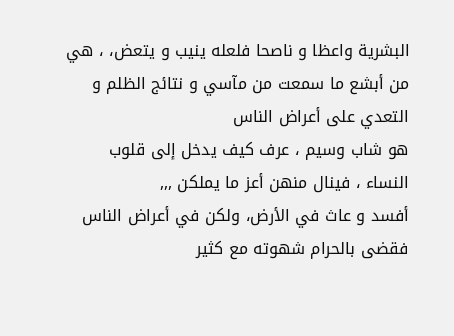البشرية واعظا و ناصحا فلعله ينيب و يتعض، ، هي من أبشع ما سمعت من مآسي و نتائج الظلم و التعدي على أعراض الناس
هو شاب وسيم ، عرف كيف يدخل إلى قلوب النساء ، فينال منهن أعز ما يملكن ,,,
أفسد و عاث في الأرض، ولكن في أعراض الناس
فقضى بالحرام شهوته مع كثير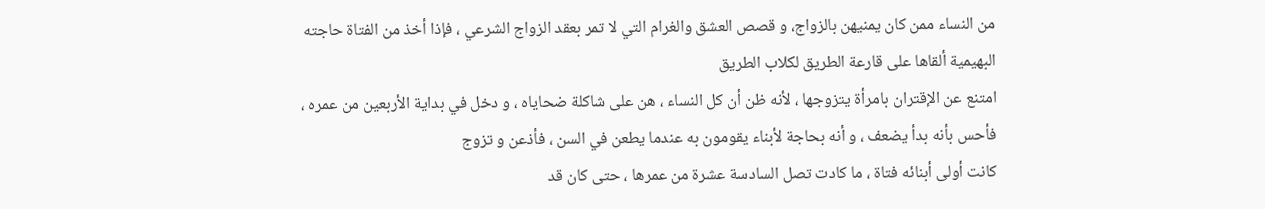من النساء ممن كان يمنيهن بالزواج، و قصص العشق والغرام التي لا تمر بعقد الزواج الشرعي ، فإذا أخذ من الفتاة حاجته البهيمية ألقاها على قارعة الطريق لكلاب الطريق
امتنع عن الإقتران بامرأة يتزوجها ، لأنه ظن أن كل النساء ، هن على شاكلة ضحاياه ، و دخل في بداية الأربعين من عمره ، فأحس بأنه بدأ يضعف ، و أنه بحاجة لأبناء يقومون به عندما يطعن في السن ، فأذعن و تزوج
كانت أولى أبنائه فتاة ، ما كادت تصل السادسة عشرة من عمرها ، حتى كان قد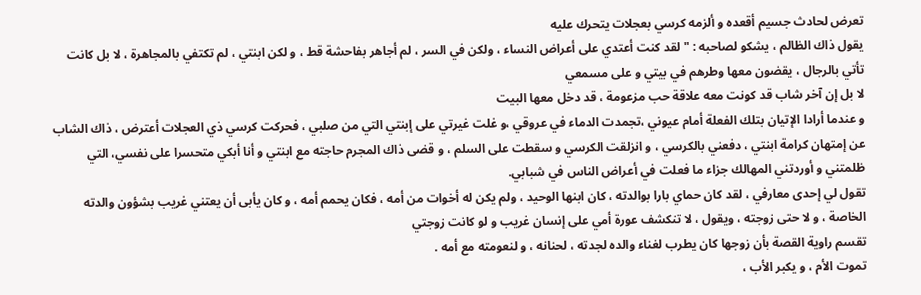تعرض لحادث جسيم أقعده و ألزمه كرسي بعجلات يتحرك عليه
يقول ذاك الظالم ، يشكو لصاحبه : " لقد كنت أعتدي على أعراض النساء ، ولكن في السر ، لم أجاهر بفاحشة قط ، و لكن ابنتي ، لم تكتفي بالمجاهرة ، لا بل كانت تأتي بالرجال ، يقضون معها وطرهم في بيتي و على مسمعي
لا بل إن آخر شاب قد كونت معه علاقة حب مزعومة ، قد دخل معها البيت
و عندما أرادا الإتيان بتلك الفعلة أمام عيوني ،تجمدت الدماء في عروقي ،و غلت غيرتي على إبنتي التي من صلبي ، فحركت كرسي ذي العجلات أعترض ، ذاك الشاب عن إمتهان كرامة ابنتي ، دفعني بالكرسي ، و انزلقت الكرسي و سقطت على السلم ، و قضى ذاك المجرم حاجته مع ابنتي و أنا أبكي متحسرا على نفسي، التي ظلمتني و أوردتني المهالك جزاء ما فعلت في أعراض الناس في شبابي.
تقول لي إحدى معارفي ، لقد كان حماي بارا بوالدته ، كان ابنها الوحيد ، ولم يكن له أخوات من أمه ، فكان يحمم أمه ، و كان يأبى أن يعتني غريب بشؤون والدته الخاصة ، و لا حتى زوجته ، ويقول ، لا تنكشف عورة أمي على إنسان غريب و لو كانت زوجتي
تقسم راوية القصة بأن زوجها كان يطرب لغناء والده لجدته ، لحنانه ، و لنعومته مع أمه .
تموت الأم ، و يكبر الأب ،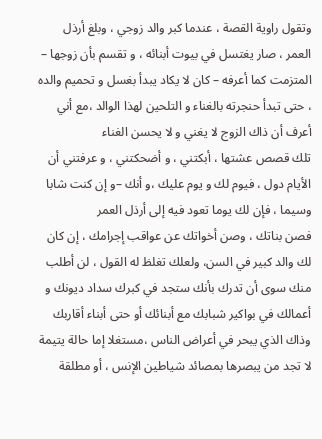وتقول راوية القصة ، عندما كبر والد زوجي ، وبلغ أرذل العمر ، صار يغتسل في بيوت أبنائه ، و تقسم بأن زوجها – المتزمت كما أعرفه – كان لا يكاد يبدأ بغسل و تحميم والده ، حتى تبدأ حنجرته بالغناء و التلحين لهذا الوالد ،مع أني أعرف أن ذاك الزوج لا يغني و لا يحسن الغناء
تلك قصص عشتها ، أبكتني ، و أضحكتني ، و عرفتني أن الأيام دول ، فيوم لك و يوم عليك ،و أنك –و إن كنت شابا وسيما ، فإن لك يوما تعود فيه إلى أرذل العمر
فصن بناتك ، وصن أخواتك عن عواقب إجرامك ، إن كان لك والد كبير في السن، ولعلك تغلظ له القول ، لن أطلب منك سوى أن تدرك بأنك ستجد في كبرك سداد ديونك و أعمالك في بواكير شبابك مع أبنائك أو حتى أبناء أقاربك
وذاك الذي يبحر في أعراض الناس ،مستغلا إما حالة يتيمة لا تجد من يبصرها بمصائد شياطين الإنس ، أو مطلقة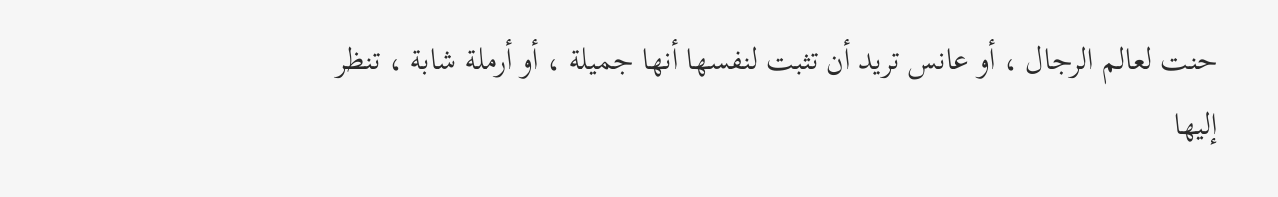حنت لعالم الرجال ، أو عانس تريد أن تثبت لنفسها أنها جميلة ، أو أرملة شابة ، تنظر إليها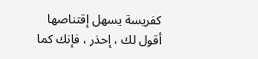كفريسة يسهل إقتناصها
أقول لك ، إحذر ، فإنك كما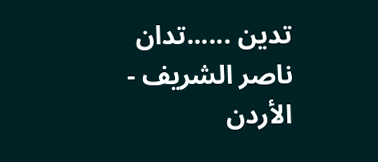تدين ......تدان
ناصر الشريف - الأردن